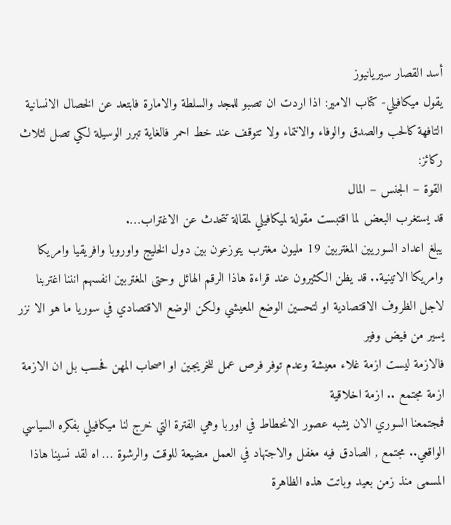أسد القصار سيريانيوز
يقول ميكافيلي- كتاب الامير: اذا اردت ان تصبو للمجد والسلطة والامارة فابتعد عن الخصال الانسانية التافهة كالحب والصدق والوفاء والانتماء ولا تتوقف عند خط احمر فالغاية تبرر الوسيلة لكي تصل لثلاث ركائز:
القوة – الجنس – المال
قد يستغرب البعض لما اقتبست مقولة لميكافيلي لمقالة تتحدث عن الاغتراب….
يبلغ اعداد السوريين المغتربين 19 مليون مغترب يتوزعون بين دول الخليج واوروبا وافريقيا وامريكا وامريكا الاتينية.. قد يظن الكثيرون عند قراءة هاذا الرقم الهائل وحتى المغتربين انفسهم انننا اغتربنا
لاجل الظروف الاقتصادية او لتحسين الوضع المعيشي ولكن الوضع الاقتصادي في سوريا ما هو الا نزر يسير من فيض وفير
فالازمة ليست ازمة غلاء معيشة وعدم توفر فرص عمل للخريجين او اصحاب المهن فحسب بل ان الازمة ازمة مجتمع .. ازمة اخلاقية
فمجتمعنا السوري الان يشبه عصور الانحطاط في اوربا وهي الفترة التي خرج لنا ميكافيلي بفكره السياسي الواقعي.. مجتمع , الصادق فيه مغفل والاجتهاد في العمل مضيعة للوقت والرشوة … اه لقد نسينا هاذا المسمى منذ زمن بعيد وباتت هذه الظاهرة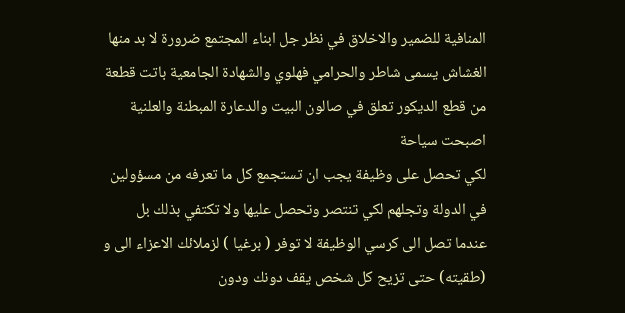المنافية للضمير والاخلاق في نظر جل ابناء المجتمع ضرورة لا بد منها
الغشاش يسمى شاطر والحرامي فهلوي والشهادة الجامعية باتت قطعة من قطع الديكور تعلق في صالون البيت والدعارة المبطنة والعلنية اصبحت سياحة
لكي تحصل على وظيفة يجب ان تستجمع كل ما تعرفه من مسؤولين في الدولة وتجلهم لكي تنتصر وتحصل عليها ولا تكتفي بذلك بل عندما تصل الى كرسي الوظيفة لا توفر ( برغيا ) لزملائك الاعزاء الى و (طقيته) حتى تزيح كل شخص يقف دونك ودون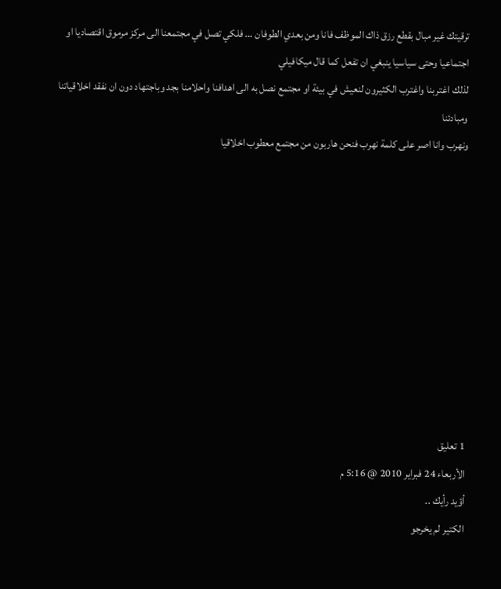ترقيتك غير مبال بقطع رزق ذاك الموظف فانا ومن بعدي الطوفان … فلكي تصل في مجتمعنا الى مركز مرموق اقتصاديا او اجتماعيا وحتى سياسيا ينبغي ان تفعل كما قال ميكافيلي
لذلك اغتربنا واغترب الكثيرون لنعيش في بيئة او مجتمع نصل به الى اهدافنا واحلامنا بجد وباجتهاد دون ان نفقد اخلاقياتنا ومبادئنا
ونهرب وانا اصر على كلمة نهرب فنحن هاربون من مجتمع معطوب اخلاقيا










1 تعليق
الأربعاء 24 فبراير 2010 @ 5:16 م
أؤيد رأيك ..
الكتير لم يخرجو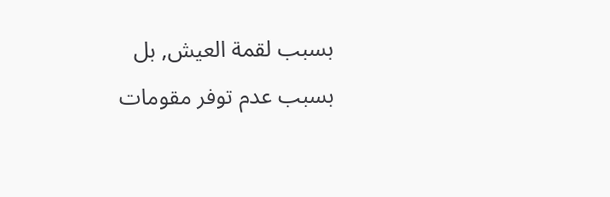بسبب لقمة العيش, بل بسبب عدم توفر مقومات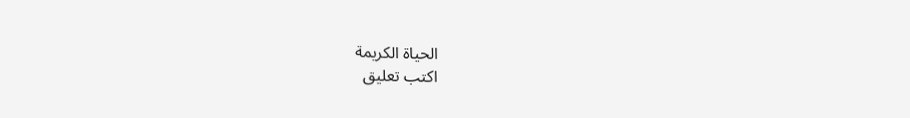الحياة الكريمة
اكتب تعليق